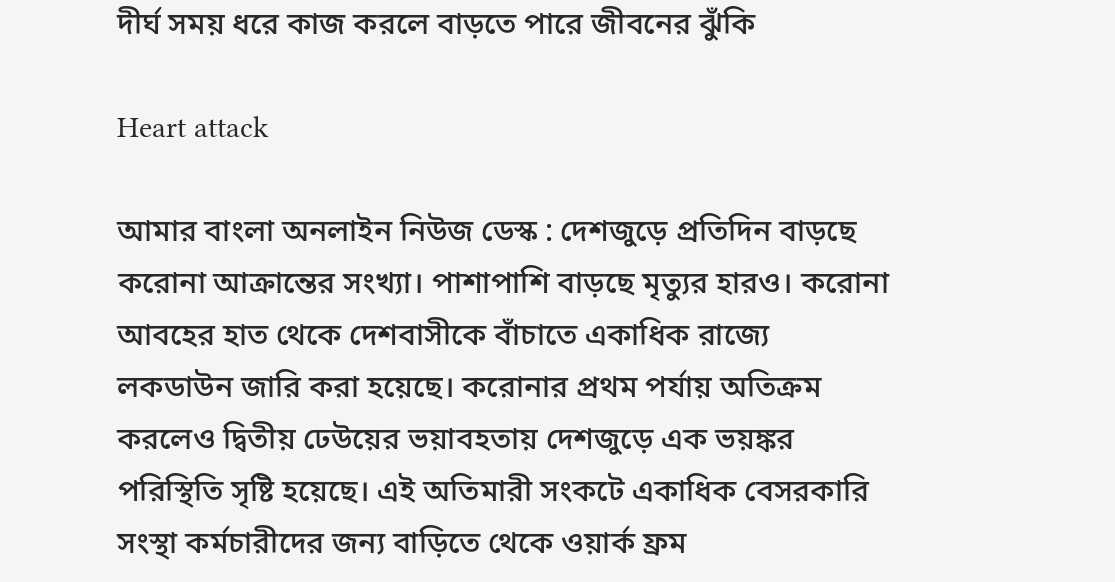দীর্ঘ সময় ধরে কাজ করলে বাড়তে পারে জীবনের ঝুঁকি

Heart attack

আমার বাংলা অনলাইন নিউজ ডেস্ক : দেশজুড়ে প্রতিদিন বাড়ছে করোনা আক্রান্তের সংখ্যা। পাশাপাশি বাড়ছে মৃত্যুর হারও। করোনা আবহের হাত থেকে দেশবাসীকে বাঁচাতে একাধিক রাজ্যে লকডাউন জারি করা হয়েছে। করোনার প্রথম পর্যায় অতিক্রম করলেও দ্বিতীয় ঢেউয়ের ভয়াবহতায় দেশজুড়ে এক ভয়ঙ্কর পরিস্থিতি সৃষ্টি হয়েছে। এই অতিমারী সংকটে একাধিক বেসরকারি সংস্থা কর্মচারীদের জন্য বাড়িতে থেকে ওয়ার্ক ফ্রম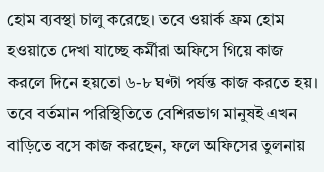হোম ব্যবস্থা চালু করেছে। তবে ওয়ার্ক ফ্রম হোম হওয়াতে দেখা যাচ্ছে কর্মীরা অফিসে গিয়ে কাজ করলে দিনে হয়তো ৬-৮ ঘণ্টা পর্যন্ত কাজ করতে হয়। তবে বর্তমান পরিস্থিতিতে বেশিরভাগ মানুষই এখন বাড়িতে বসে কাজ করছেন, ফলে অফিসের তুলনায়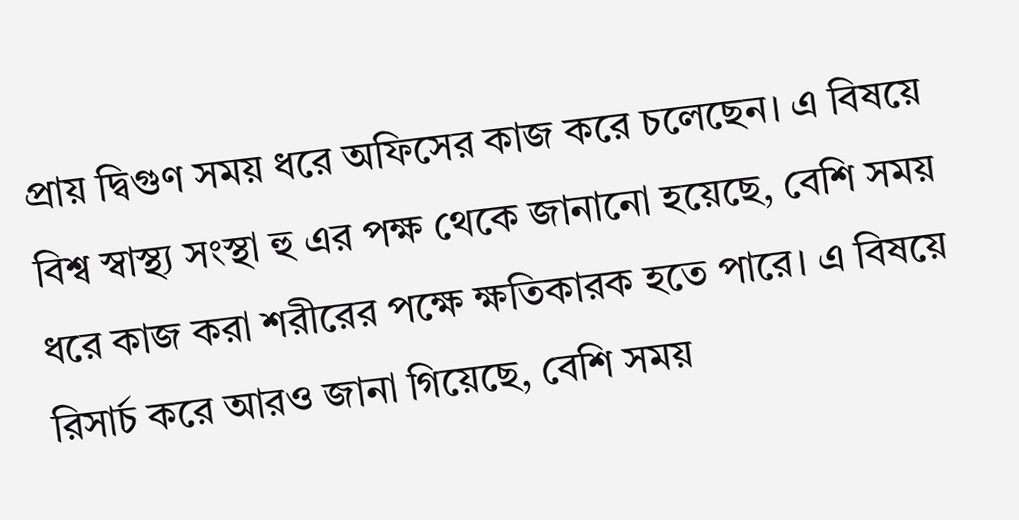প্রায় দ্বিগুণ সময় ধরে অফিসের কাজ করে চলেছেন। এ বিষয়ে বিশ্ব স্বাস্থ্য সংস্থা হু এর পক্ষ থেকে জানানো হয়েছে, বেশি সময় ধরে কাজ করা শরীরের পক্ষে ক্ষতিকারক হতে পারে। এ বিষয়ে রিসার্চ করে আরও জানা গিয়েছে, বেশি সময়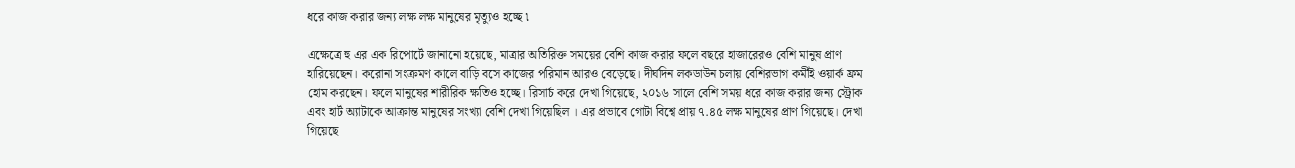ধরে কাজ করার জন্য লক্ষ লক্ষ মানুষের মৃত্যুও হচ্ছে ৷

এক্ষেত্রে হু এর এক রিপোর্টে জানানো হয়েছে, মাত্রার অতিরিক্ত সময়ের বেশি কাজ করার ফলে বছরে হাজারেরও বেশি মানুষ প্রাণ হারিয়েছেন। করোনা সংক্রমণ কালে বাড়ি বসে কাজের পরিমান আরও বেড়েছে। দীর্ঘদিন লকডাউন চলায় বেশিরভাগ কর্মীই ওয়ার্ক ফ্রম হোম করছেন। ফলে মানুষের শারীরিক ক্ষতিও হচ্ছে। রিসার্চ করে দেখা গিয়েছে, ২০১৬ সালে বেশি সময় ধরে কাজ করার জন্য স্ট্রোক এবং হার্ট অ্যাটাকে আক্রান্ত মানুষের সংখ্যা বেশি দেখা গিয়েছিল । এর প্রভাবে গোটা বিশ্বে প্রায় ৭.৪৫ লক্ষ মানুষের প্রাণ গিয়েছে। দেখা গিয়েছে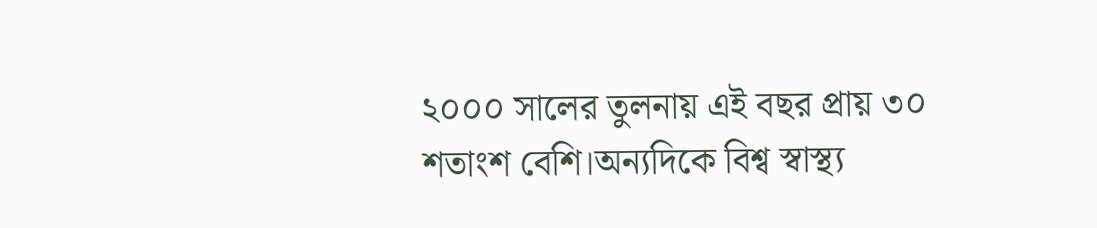২০০০ সালের তুলনায় এই বছর প্রায় ৩০ শতাংশ বেশি।অন্যদিকে বিশ্ব স্বাস্থ্য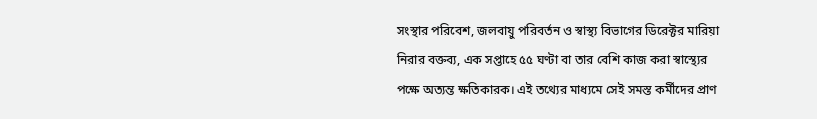সংস্থার পরিবেশ, জলবায়ু পরিবর্তন ও স্বাস্থ্য বিভাগের ডিরেক্টর মারিয়া নিরার বক্তব্য, এক সপ্তাহে ৫৫ ঘণ্টা বা তার বেশি কাজ করা স্বাস্থ্যের পক্ষে অত্যন্ত ক্ষতিকারক। এই তথ্যের মাধ্যমে সেই সমস্ত কর্মীদের প্রাণ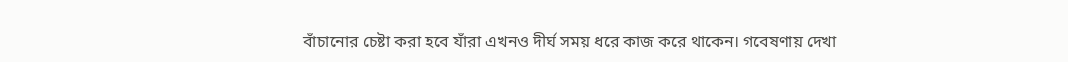বাঁচানোর চেষ্টা করা হবে যাঁরা এখনও দীর্ঘ সময় ধরে কাজ করে থাকেন। গবেষণায় দেখা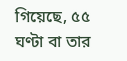গিয়েছে, ৫৫ ঘণ্টা বা তার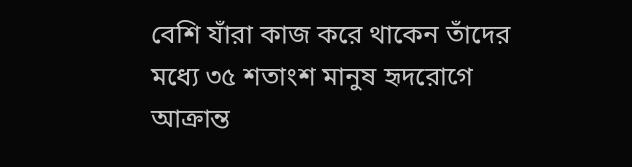বেশি যাঁরা কাজ করে থাকেন তাঁদের মধ্যে ৩৫ শতাংশ মানুষ হৃদরোগে আক্রান্ত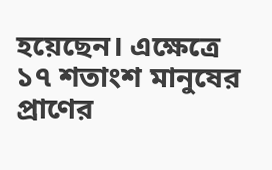হয়েছেন। এক্ষেত্রে ১৭ শতাংশ মানুষের প্রাণের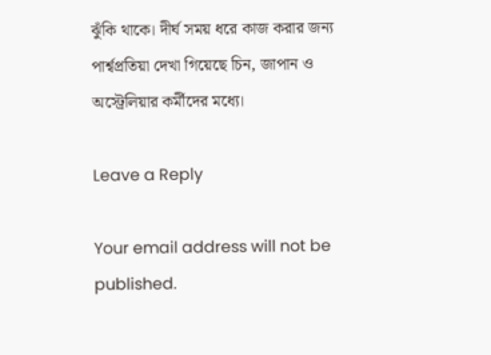ঝুঁকি থাকে। দীর্ঘ সময় ধরে কাজ করার জন্য পার্শ্বপ্রতিয়া দেখা গিয়েছে চিন, জাপান ও অস্ট্রেলিয়ার কর্মীদের মধ্যে।

Leave a Reply

Your email address will not be published.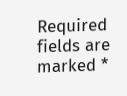Required fields are marked *